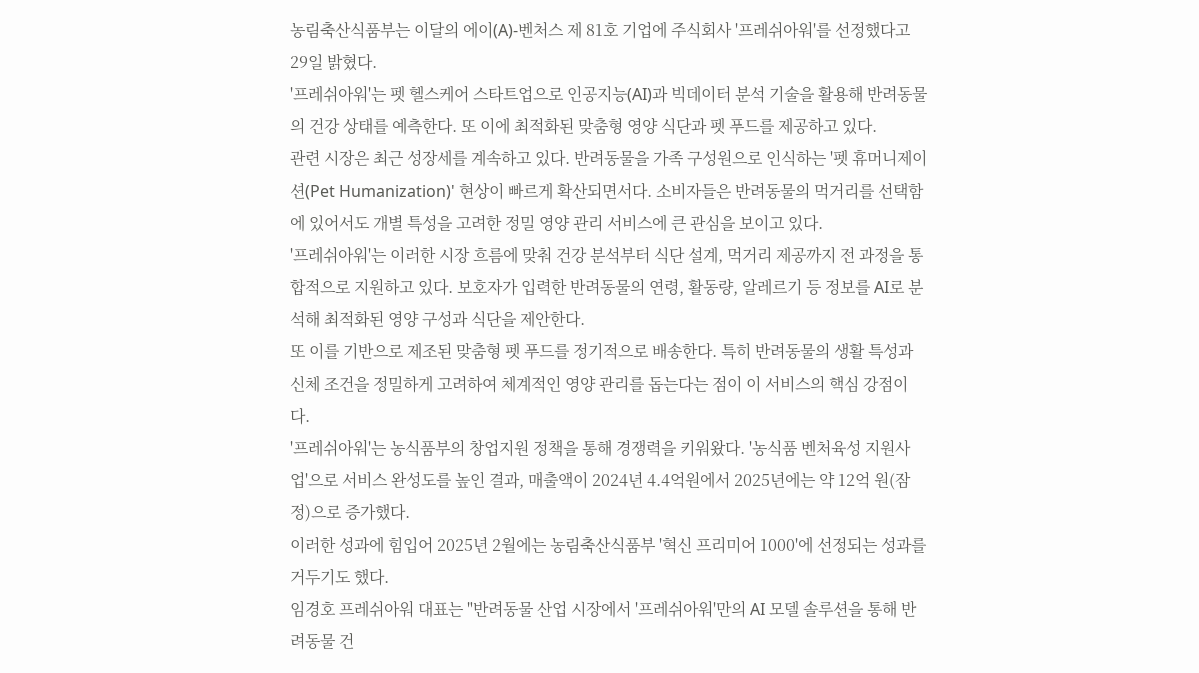농림축산식품부는 이달의 에이(A)-벤처스 제 81호 기업에 주식회사 '프레쉬아워'를 선정했다고 29일 밝혔다.
'프레쉬아워'는 펫 헬스케어 스타트업으로 인공지능(AI)과 빅데이터 분석 기술을 활용해 반려동물의 건강 상태를 예측한다. 또 이에 최적화된 맞춤형 영양 식단과 펫 푸드를 제공하고 있다.
관련 시장은 최근 성장세를 계속하고 있다. 반려동물을 가족 구성원으로 인식하는 '펫 휴머니제이션(Pet Humanization)' 현상이 빠르게 확산되면서다. 소비자들은 반려동물의 먹거리를 선택함에 있어서도 개별 특성을 고려한 정밀 영양 관리 서비스에 큰 관심을 보이고 있다.
'프레쉬아워'는 이러한 시장 흐름에 맞춰 건강 분석부터 식단 설계, 먹거리 제공까지 전 과정을 통합적으로 지원하고 있다. 보호자가 입력한 반려동물의 연령, 활동량, 알레르기 등 정보를 AI로 분석해 최적화된 영양 구성과 식단을 제안한다.
또 이를 기반으로 제조된 맞춤형 펫 푸드를 정기적으로 배송한다. 특히 반려동물의 생활 특성과 신체 조건을 정밀하게 고려하여 체계적인 영양 관리를 돕는다는 점이 이 서비스의 핵심 강점이다.
'프레쉬아워'는 농식품부의 창업지원 정책을 통해 경쟁력을 키워왔다. '농식품 벤처육성 지원사업'으로 서비스 완성도를 높인 결과, 매출액이 2024년 4.4억원에서 2025년에는 약 12억 원(잠정)으로 증가했다.
이러한 성과에 힘입어 2025년 2월에는 농림축산식품부 '혁신 프리미어 1000'에 선정되는 성과를 거두기도 했다.
임경호 프레쉬아워 대표는 "반려동물 산업 시장에서 '프레쉬아워'만의 AI 모델 솔루션을 통해 반려동물 건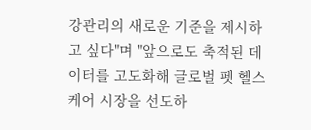강관리의 새로운 기준을 제시하고 싶다"며 "앞으로도 축적된 데이터를 고도화해 글로벌 펫 헬스케어 시장을 선도하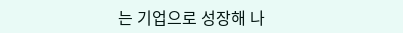는 기업으로 성장해 나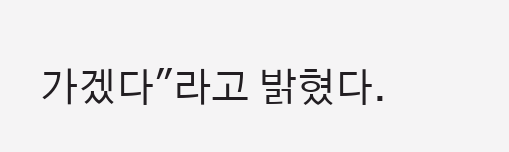가겠다"라고 밝혔다.